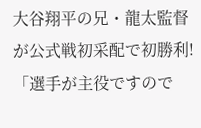大谷翔平の兄・龍太監督が公式戦初采配で初勝利!「選手が主役ですので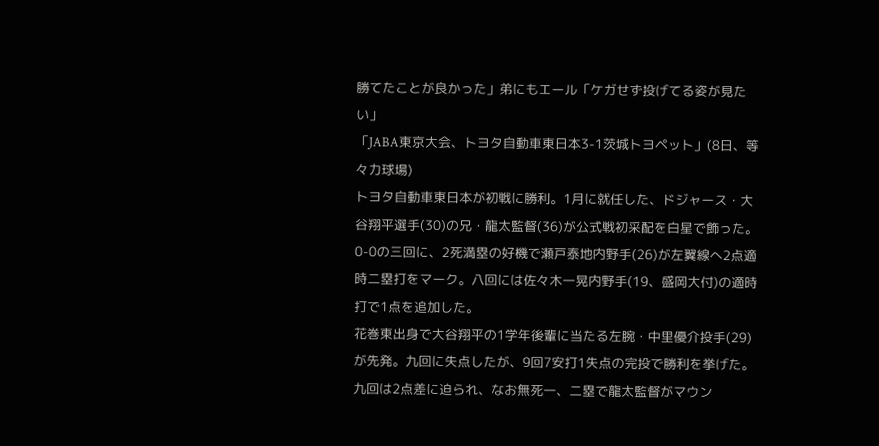勝てたことが良かった」弟にもエール「ケガせず投げてる姿が見たい」
「JABA東京大会、トヨタ自動車東日本3-1茨城トヨペット」(8日、等々力球場)
トヨタ自動車東日本が初戦に勝利。1月に就任した、ドジャース・大谷翔平選手(30)の兄・龍太監督(36)が公式戦初采配を白星で飾った。
0-0の三回に、2死満塁の好機で瀬戸泰地内野手(26)が左翼線へ2点適時二塁打をマーク。八回には佐々木一晃内野手(19、盛岡大付)の適時打で1点を追加した。
花巻東出身で大谷翔平の1学年後輩に当たる左腕・中里優介投手(29)が先発。九回に失点したが、9回7安打1失点の完投で勝利を挙げた。
九回は2点差に迫られ、なお無死一、二塁で龍太監督がマウン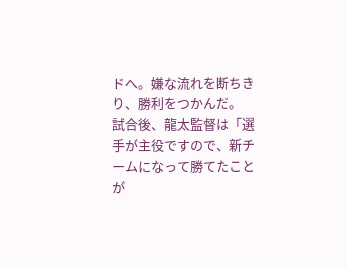ドへ。嫌な流れを断ちきり、勝利をつかんだ。
試合後、龍太監督は「選手が主役ですので、新チームになって勝てたことが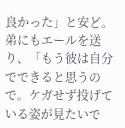良かった」と安ど。弟にもエールを送り、「もう彼は自分でできると思うので。ケガせず投げている姿が見たいで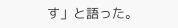す」と語った。